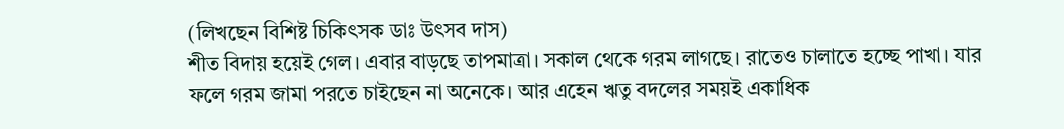(লিখছেন বিশিষ্ট চিকিৎসক ডাঃ উৎসব দাস)
শীত বিদায় হয়েই গেল। এবার বাড়ছে তাপমাত্রা। সকাল থেকে গরম লাগছে। রাতেও চালাতে হচ্ছে পাখা। যার ফলে গরম জামা পরতে চাইছেন না অনেকে। আর এহেন ঋতু বদলের সময়ই একাধিক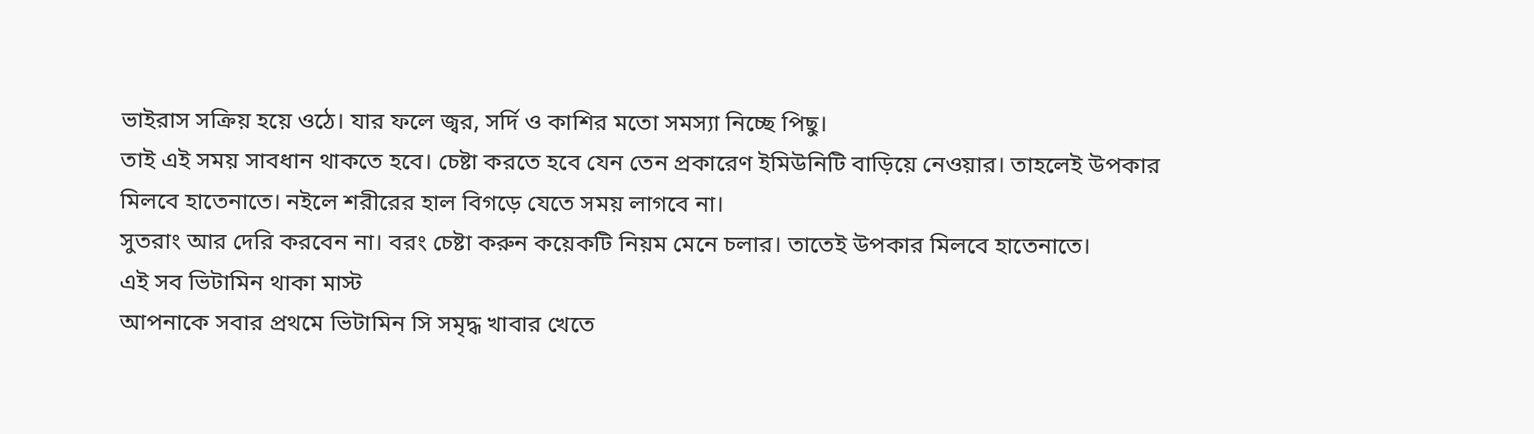ভাইরাস সক্রিয় হয়ে ওঠে। যার ফলে জ্বর, সর্দি ও কাশির মতো সমস্যা নিচ্ছে পিছু।
তাই এই সময় সাবধান থাকতে হবে। চেষ্টা করতে হবে যেন তেন প্রকারেণ ইমিউনিটি বাড়িয়ে নেওয়ার। তাহলেই উপকার মিলবে হাতেনাতে। নইলে শরীরের হাল বিগড়ে যেতে সময় লাগবে না।
সুতরাং আর দেরি করবেন না। বরং চেষ্টা করুন কয়েকটি নিয়ম মেনে চলার। তাতেই উপকার মিলবে হাতেনাতে।
এই সব ভিটামিন থাকা মাস্ট
আপনাকে সবার প্রথমে ভিটামিন সি সমৃদ্ধ খাবার খেতে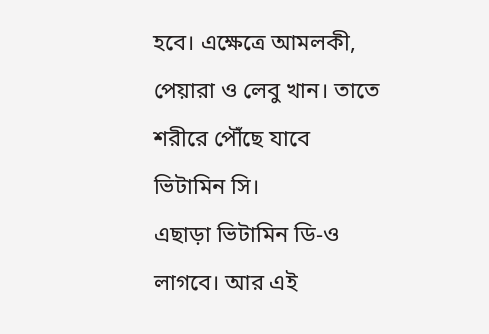হবে। এক্ষেত্রে আমলকী, পেয়ারা ও লেবু খান। তাতে শরীরে পৌঁছে যাবে ভিটামিন সি।
এছাড়া ভিটামিন ডি-ও লাগবে। আর এই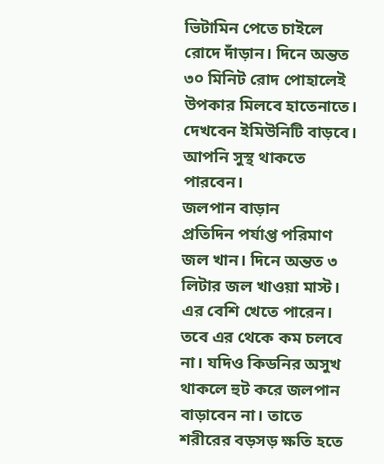ভিটামিন পেতে চাইলে রোদে দাঁড়ান। দিনে অন্তত ৩০ মিনিট রোদ পোহালেই উপকার মিলবে হাতেনাতে। দেখবেন ইমিউনিটি বাড়বে। আপনি সুস্থ থাকতে পারবেন।
জলপান বাড়ান
প্রতিদিন পর্যাপ্ত পরিমাণ জল খান। দিনে অন্তত ৩ লিটার জল খাওয়া মাস্ট। এর বেশি খেতে পারেন। তবে এর থেকে কম চলবে না। যদিও কিডনির অসুখ থাকলে হুট করে জলপান বাড়াবেন না। তাতে শরীরের বড়সড় ক্ষতি হতে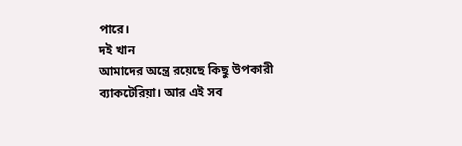পারে।
দই খান
আমাদের অন্ত্রে রয়েছে কিছু উপকারী ব্যাকটেরিয়া। আর এই সব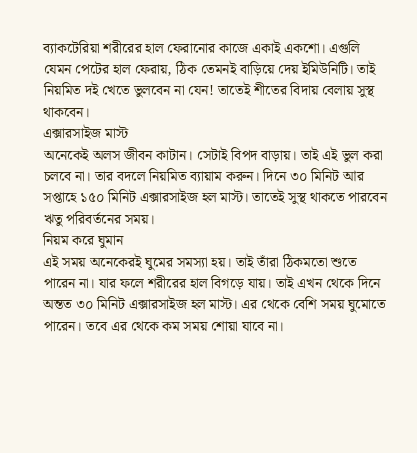ব্যাকটেরিয়া শরীরের হাল ফেরানোর কাজে একাই একশো। এগুলি যেমন পেটের হাল ফেরায়, ঠিক তেমনই বাড়িয়ে দেয় ইমিউনিটি। তাই নিয়মিত দই খেতে ভুলবেন না যেন! তাতেই শীতের বিদায় বেলায় সুস্থ থাকবেন।
এক্সারসাইজ মাস্ট
অনেকেই অলস জীবন কাটান। সেটাই বিপদ বাড়ায়। তাই এই ভুল করা চলবে না। তার বদলে নিয়মিত ব্যায়াম করুন। দিনে ৩০ মিনিট আর সপ্তাহে ১৫০ মিনিট এক্সারসাইজ হল মাস্ট। তাতেই সুস্থ থাকতে পারবেন ঋতু পরিবর্তনের সময়।
নিয়ম করে ঘুমান
এই সময় অনেকেরই ঘুমের সমস্যা হয়। তাই তাঁরা ঠিকমতো শুতে পারেন না। যার ফলে শরীরের হাল বিগড়ে যায়। তাই এখন থেকে দিনে অন্তত ৩০ মিনিট এক্সারসাইজ হল মাস্ট। এর থেকে বেশি সময় ঘুমোতে পারেন। তবে এর থেকে কম সময় শোয়া যাবে না।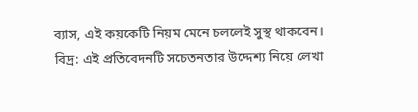ব্যাস, এই কয়কেটি নিয়ম মেনে চললেই সুস্থ থাকবেন।
বিদ্র: এই প্রতিবেদনটি সচেতনতার উদ্দেশ্য নিয়ে লেখা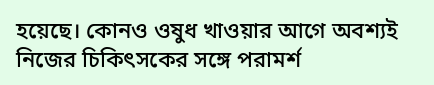হয়েছে। কোনও ওষুধ খাওয়ার আগে অবশ্যই নিজের চিকিৎসকের সঙ্গে পরামর্শ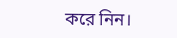করে নিন।